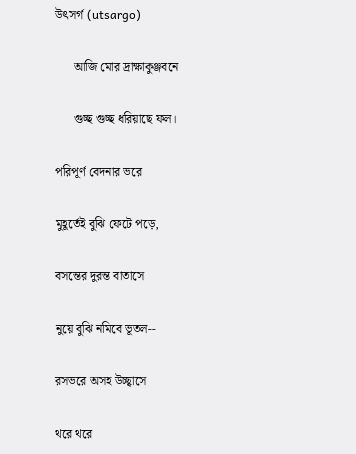উৎসর্গ (utsargo)

      আজি মোর দ্রাক্ষাকুঞ্জবনে

      গুচ্ছ গুচ্ছ ধরিয়াছে ফল।

পরিপূর্ণ বেদনার ভরে

মুহূর্তেই বুঝি ফেটে পড়ে,

বসন্তের দুরন্ত বাতাসে

নুয়ে বুঝি নমিবে ভূতল--

রসভরে অসহ উচ্ছ্বাসে

থরে থরে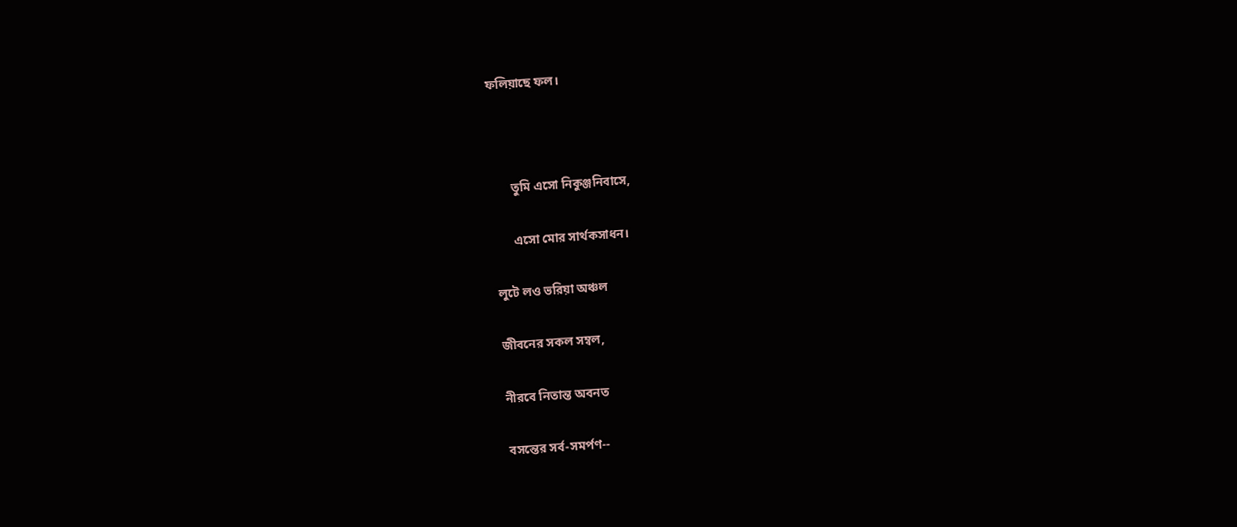ফলিয়াছে ফল।



      তুমি এসো নিকুঞ্জনিবাসে,

      এসো মোর সার্থকসাধন।

লুটে লও ভরিয়া অঞ্চল

জীবনের সকল সম্বল,

নীরবে নিতান্ত অবনত

বসন্তের সর্ব-সমর্পণ--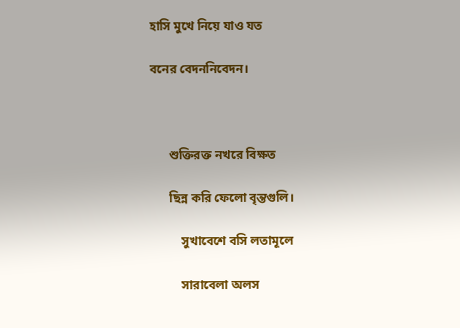হাসি মুখে নিয়ে যাও যত

বনের বেদননিবেদন।



      শুক্তিরক্ত নখরে বিক্ষত

      ছিন্ন করি ফেলো বৃন্তগুলি।

          সুখাবেশে বসি লতামূলে

          সারাবেলা অলস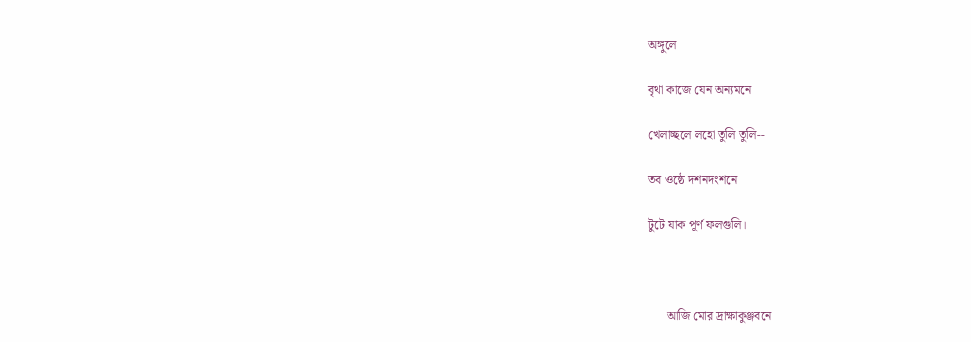অঙ্গুলে

বৃথা কাজে যেন অন্যমনে

খেলাচ্ছলে লহো তুলি তুলি--

তব ওষ্ঠে দশনদংশনে

টুটে যাক পূর্ণ ফলগুলি।



      আজি মোর দ্রাক্ষাকুঞ্জবনে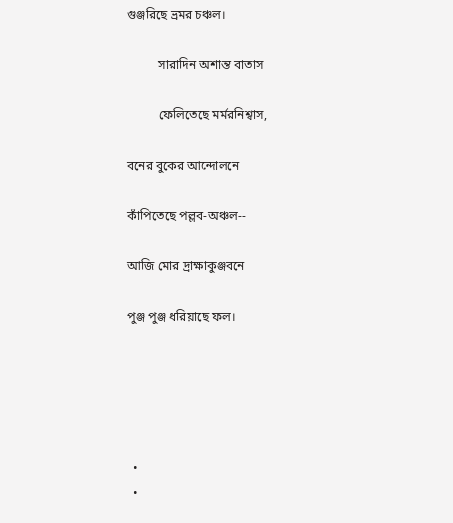গুঞ্জরিছে ভ্রমর চঞ্চল।

          সারাদিন অশান্ত বাতাস

          ফেলিতেছে মর্মরনিশ্বাস,

বনের বুকের আন্দোলনে

কাঁপিতেছে পল্লব-অঞ্চল--

আজি মোর দ্রাক্ষাকুঞ্জবনে

পুঞ্জ পুঞ্জ ধরিয়াছে ফল।





  •
  •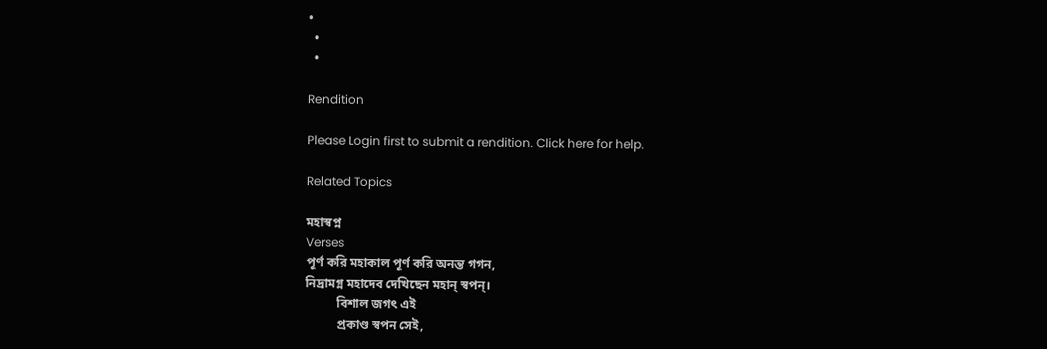•
  •
  •

Rendition

Please Login first to submit a rendition. Click here for help.

Related Topics

মহাস্বপ্ন
Verses
পূর্ণ করি মহাকাল পূর্ণ করি অনন্ত গগন,
নিদ্রামগ্ন মহাদেব দেখিছেন মহান্‌ স্বপন্‌।
          বিশাল জগৎ এই
          প্রকাণ্ড স্বপন সেই,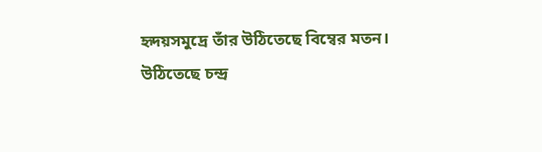হৃদয়সমুদ্রে তাঁর উঠিতেছে বিম্বের মতন।
উঠিতেছে চন্দ্র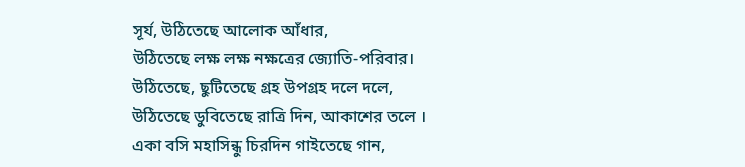সূর্য, উঠিতেছে আলোক আঁধার,
উঠিতেছে লক্ষ লক্ষ নক্ষত্রের জ্যোতি-পরিবার।
উঠিতেছে, ছুটিতেছে গ্রহ উপগ্রহ দলে দলে,
উঠিতেছে ডুবিতেছে রাত্রি দিন, আকাশের তলে ।
একা বসি মহাসিন্ধু চিরদিন গাইতেছে গান,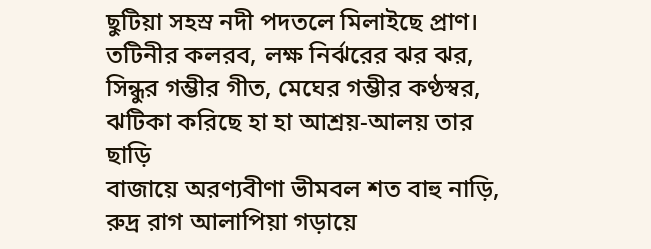ছুটিয়া সহস্র নদী পদতলে মিলাইছে প্রাণ।
তটিনীর কলরব, লক্ষ নির্ঝরের ঝর ঝর,
সিন্ধুর গম্ভীর গীত, মেঘের গম্ভীর কণ্ঠস্বর,
ঝটিকা করিছে হা হা আশ্রয়-আলয় তার ছাড়ি
বাজায়ে অরণ্যবীণা ভীমবল শত বাহু নাড়ি,
রুদ্র রাগ আলাপিয়া গড়ায়ে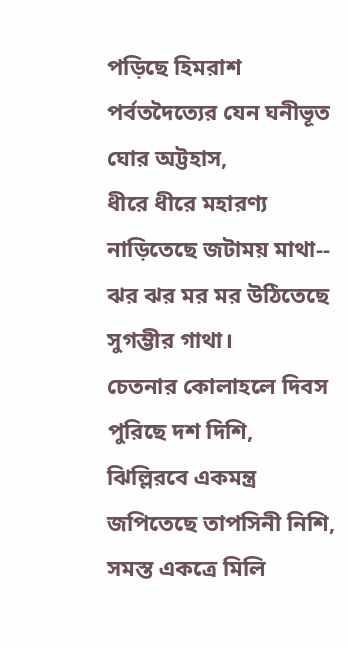পড়িছে হিমরাশ
পর্বতদৈত্যের যেন ঘনীভূত ঘোর অট্টহাস,
ধীরে ধীরে মহারণ্য নাড়িতেছে জটাময় মাথা--
ঝর ঝর মর মর উঠিতেছে সুগম্ভীর গাথা।
চেতনার কোলাহলে দিবস পুরিছে দশ দিশি,
ঝিল্লিরবে একমন্ত্র জপিতেছে তাপসিনী নিশি,
সমস্ত একত্রে মিলি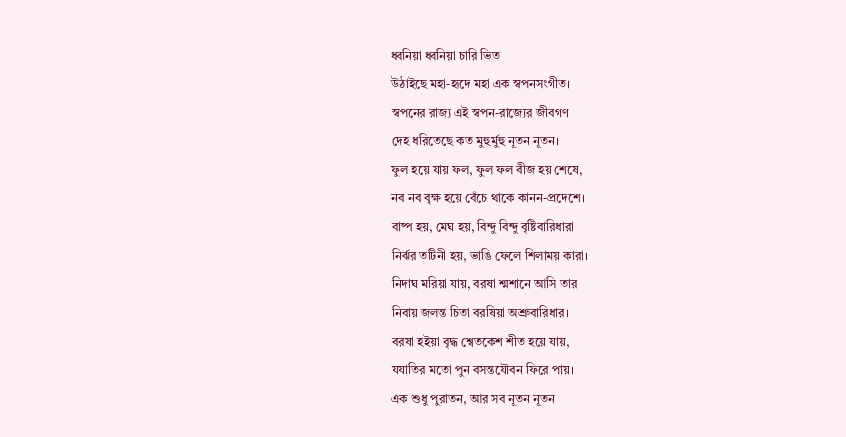ধ্বনিয়া ধ্বনিয়া চারি ভিত
উঠাইছে মহা-হৃদে মহা এক স্বপনসংগীত।
স্বপনের রাজ্য এই স্বপন-রাজ্যের জীবগণ
দেহ ধরিতেছে কত মুহুর্মুহু নূতন নূতন।
ফুল হয়ে যায় ফল, ফুল ফল বীজ হয় শেষে,
নব নব বৃক্ষ হয়ে বেঁচে থাকে কানন-প্রদেশে।
বাষ্প হয়, মেঘ হয়, বিন্দু বিন্দু বৃষ্টিবারিধারা
নির্ঝর তটিনী হয়, ভাঙি ফেলে শিলাময় কারা।
নিদাঘ মরিয়া যায়, বরষা শ্মশানে আসি তার
নিবায় জলন্ত চিতা বরষিয়া অশ্রুবারিধার।
বরষা হইয়া বৃদ্ধ শ্বেতকেশ শীত হয়ে যায়,
যযাতির মতো পুন বসন্তযৌবন ফিরে পায়।
এক শুধু পুরাতন, আর সব নূতন নূতন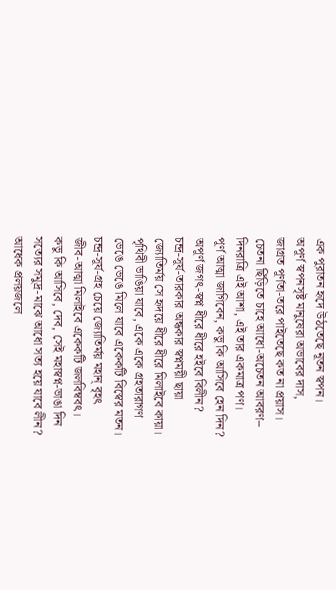এক পুরাতন হৃদে উঠতেছে নূতন স্বপন।
অপূর্ণ স্বপনসৃষ্ট মানুষেরা অভাবের দাস,
জাগ্রত পূর্ণতা-তরে পাইতেছে কত না প্রয়াস।
চেতনা ছিঁড়িতে চাহে আধো-অচেতন আবরণ--
দিনরাত্রি এই আশা, এই তার একমাত্র পণ।
পূর্ণ আত্মা জাগিবেন, কভু কি আসিবে হেন দিন?
অপূর্ণ জগৎ-স্বপ্ন ধীরে ধীরে হইবে বিলীন?
চন্দ্র-সূর্য-তারকার অন্ধকার স্বপ্নময়ী ছায়া
জ্যোতির্ময় সে হৃদয়ে ধীরে ধীরে মিলাইবে কায়া।
পৃথিবী ভাঙিয়া যাবে, একে একে গ্রহতারাগণ
ভেঙে ভেঙে মিলে যাবে একেকটি বিস্বের মতন।
চন্দ্র-সূর্য-গ্রহ চেয়ে জ্যোতির্ময় মহান্‌ বৃহৎ
জীব-আত্মা মিলাইবে একেকটি জলবিম্ববৎ।
কভু কি আসিবে, দেব, সেই মহাস্বপ্ন-ভাঙা দিন
সত্যের সমুদ্র-মাঝে আধো সত্য হয়ে যাবে লীন?
আধেক প্রলয়জলে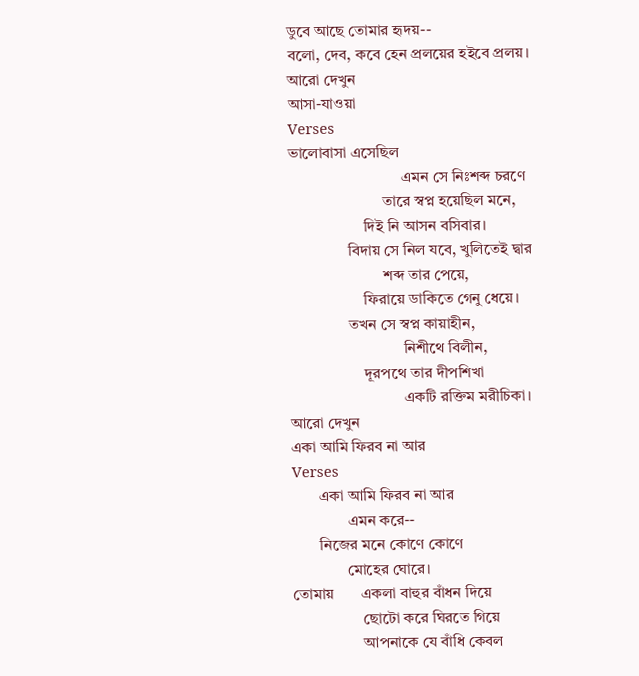ডুবে আছে তোমার হৃদয়--
বলো, দেব, কবে হেন প্রলয়ের হইবে প্রলয়।
আরো দেখুন
আসা-যাওয়া
Verses
ভালোবাসা এসেছিল
                             এমন সে নিঃশব্দ চরণে
                        তারে স্বপ্ন হয়েছিল মনে,
                   দিই নি আসন বসিবার।
               বিদায় সে নিল যবে, খুলিতেই দ্বার
                        শব্দ তার পেয়ে,
                   ফিরায়ে ডাকিতে গেনু ধেয়ে।
               তখন সে স্বপ্ন কায়াহীন,
                             নিশীথে বিলীন,
                   দূরপথে তার দীপশিখা
                             একটি রক্তিম মরীচিকা।
আরো দেখুন
একা আমি ফিরব না আর
Verses
       একা আমি ফিরব না আর
              এমন করে--
       নিজের মনে কোণে কোণে
              মোহের ঘোরে।
তোমায়       একলা বাহুর বাঁধন দিয়ে
                  ছোটো করে ঘিরতে গিয়ে
                  আপনাকে যে বাঁধি কেবল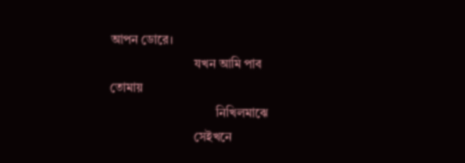আপন ডোরে।
                           যখন আমি পাব তোমায়
                                  নিখিলমাঝে
                           সেইখনে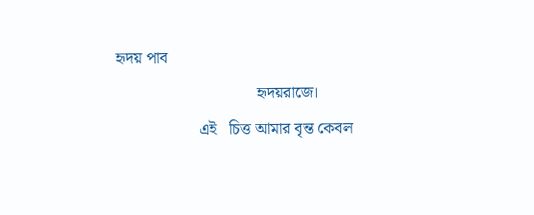হৃদয় পাব
                                  হৃদয়রাজে।
                    এই   চিত্ত আমার বৃন্ত কেবল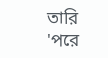তারি 'পরে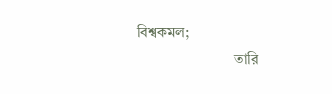বিশ্বকমল;
                           তারি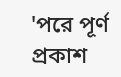'পরে পূর্ণ প্রকাশ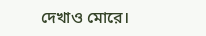দেখাও মোরে।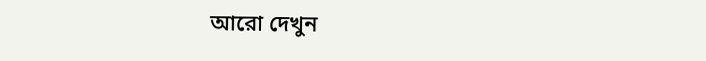আরো দেখুন